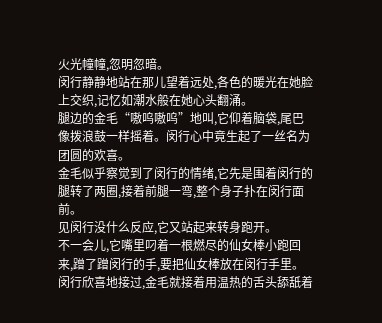火光幢幢,忽明忽暗。
闵行静静地站在那儿望着远处,各色的暖光在她脸上交织,记忆如潮水般在她心头翻涌。
腿边的金毛“嗷呜嗷呜”地叫,它仰着脑袋,尾巴像拨浪鼓一样摇着。闵行心中竟生起了一丝名为团圆的欢喜。
金毛似乎察觉到了闵行的情绪,它先是围着闵行的腿转了两圈,接着前腿一弯,整个身子扑在闵行面前。
见闵行没什么反应,它又站起来转身跑开。
不一会儿,它嘴里叼着一根燃尽的仙女棒小跑回来,蹭了蹭闵行的手,要把仙女棒放在闵行手里。
闵行欣喜地接过,金毛就接着用温热的舌头舔舐着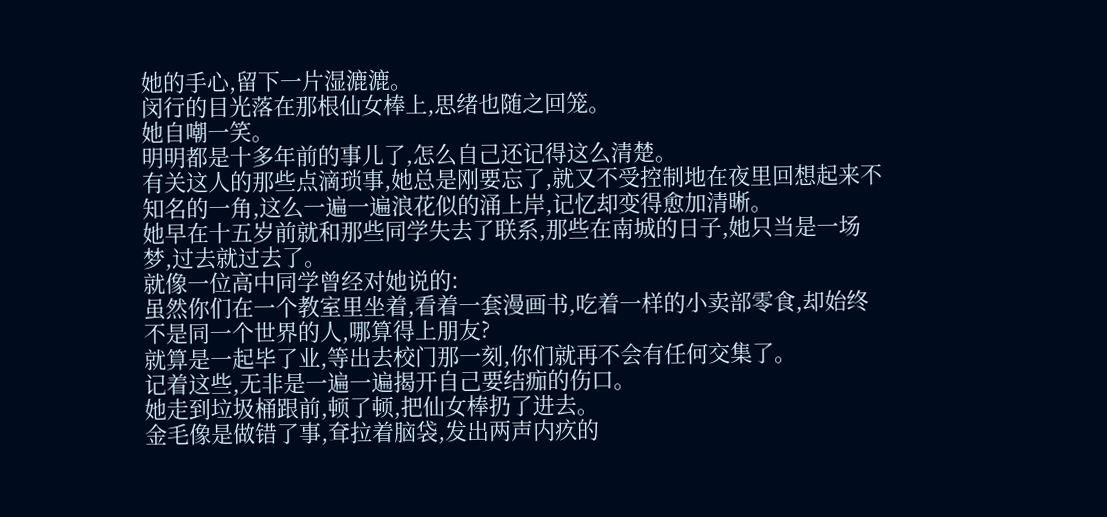她的手心,留下一片湿漉漉。
闵行的目光落在那根仙女棒上,思绪也随之回笼。
她自嘲一笑。
明明都是十多年前的事儿了,怎么自己还记得这么清楚。
有关这人的那些点滴琐事,她总是刚要忘了,就又不受控制地在夜里回想起来不知名的一角,这么一遍一遍浪花似的涌上岸,记忆却变得愈加清晰。
她早在十五岁前就和那些同学失去了联系,那些在南城的日子,她只当是一场梦,过去就过去了。
就像一位高中同学曾经对她说的:
虽然你们在一个教室里坐着,看着一套漫画书,吃着一样的小卖部零食,却始终不是同一个世界的人,哪算得上朋友?
就算是一起毕了业,等出去校门那一刻,你们就再不会有任何交集了。
记着这些,无非是一遍一遍揭开自己要结痂的伤口。
她走到垃圾桶跟前,顿了顿,把仙女棒扔了进去。
金毛像是做错了事,耷拉着脑袋,发出两声内疚的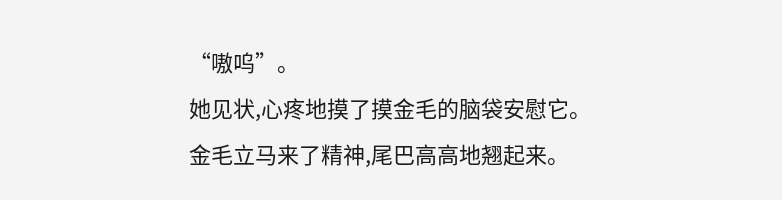“嗷呜”。
她见状,心疼地摸了摸金毛的脑袋安慰它。
金毛立马来了精神,尾巴高高地翘起来。